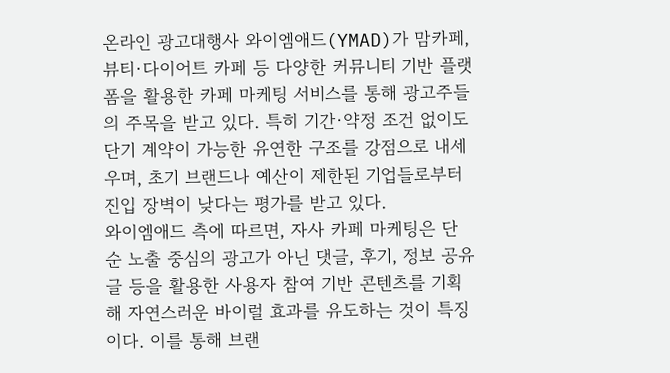온라인 광고대행사 와이엠애드(YMAD)가 맘카페, 뷰티·다이어트 카페 등 다양한 커뮤니티 기반 플랫폼을 활용한 카페 마케팅 서비스를 통해 광고주들의 주목을 받고 있다. 특히 기간·약정 조건 없이도 단기 계약이 가능한 유연한 구조를 강점으로 내세우며, 초기 브랜드나 예산이 제한된 기업들로부터 진입 장벽이 낮다는 평가를 받고 있다.
와이엠애드 측에 따르면, 자사 카페 마케팅은 단순 노출 중심의 광고가 아닌 댓글, 후기, 정보 공유글 등을 활용한 사용자 참여 기반 콘텐츠를 기획해 자연스러운 바이럴 효과를 유도하는 것이 특징이다. 이를 통해 브랜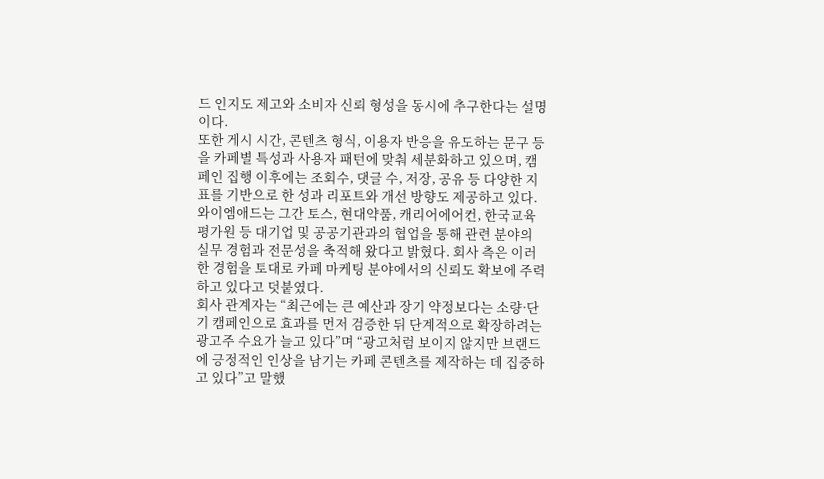드 인지도 제고와 소비자 신뢰 형성을 동시에 추구한다는 설명이다.
또한 게시 시간, 콘텐츠 형식, 이용자 반응을 유도하는 문구 등을 카페별 특성과 사용자 패턴에 맞춰 세분화하고 있으며, 캠페인 집행 이후에는 조회수, 댓글 수, 저장, 공유 등 다양한 지표를 기반으로 한 성과 리포트와 개선 방향도 제공하고 있다.
와이엠애드는 그간 토스, 현대약품, 캐리어에어컨, 한국교육평가원 등 대기업 및 공공기관과의 협업을 통해 관련 분야의 실무 경험과 전문성을 축적해 왔다고 밝혔다. 회사 측은 이러한 경험을 토대로 카페 마케팅 분야에서의 신뢰도 확보에 주력하고 있다고 덧붙였다.
회사 관계자는 “최근에는 큰 예산과 장기 약정보다는 소량·단기 캠페인으로 효과를 먼저 검증한 뒤 단계적으로 확장하려는 광고주 수요가 늘고 있다”며 “광고처럼 보이지 않지만 브랜드에 긍정적인 인상을 남기는 카페 콘텐츠를 제작하는 데 집중하고 있다”고 말했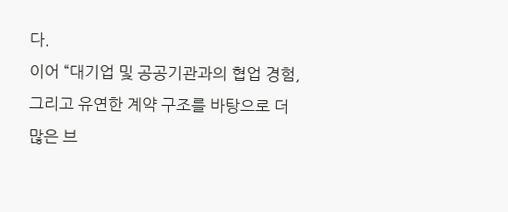다.
이어 “대기업 및 공공기관과의 협업 경험, 그리고 유연한 계약 구조를 바탕으로 더 많은 브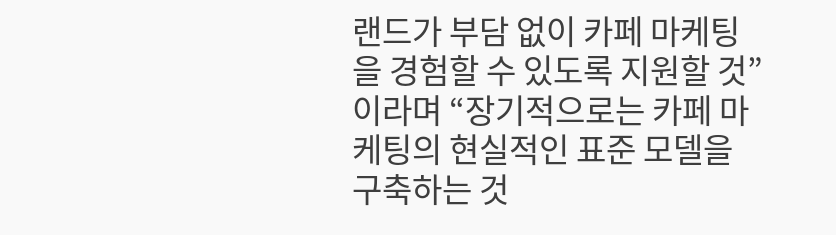랜드가 부담 없이 카페 마케팅을 경험할 수 있도록 지원할 것”이라며 “장기적으로는 카페 마케팅의 현실적인 표준 모델을 구축하는 것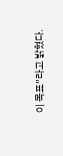이 목표”라고 밝혔다.